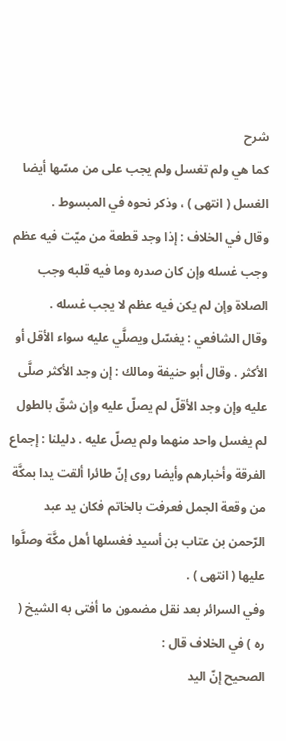شرح
كما هي ولم تغسل ولم يجب على من مسّها أيضا الغسل ( انتهى ) ، وذكر نحوه في المبسوط .
وقال في الخلاف : إذا وجد قطعة من ميّت فيه عظم وجب غسله وإن كان صدره وما فيه قلبه وجب الصلاة وإن لم يكن فيه عظم لا يجب غسله .
وقال الشافعي : يغسّل ويصلَّي عليه سواء الأقل أو الأكثر . وقال أبو حنيفة ومالك : إن وجد الأكثر صلَّى عليه وإن وجد الأقلّ لم يصلّ عليه وإن شقّ بالطول لم يغسل واحد منهما ولم يصلّ عليه . دليلنا : إجماع الفرقة وأخبارهم وأيضا روى إنّ طائرا ألقت يدا بمكَّة من وقعة الجمل فعرفت بالخاتم فكان يد عبد الرّحمن بن عتاب بن أسيد فغسلها أهل مكَّة وصلَّوا عليها ( انتهى ) .
وفي السرائر بعد نقل مضمون ما أفتى به الشيخ ( ره ) في الخلاف قال :
الصحيح إنّ اليد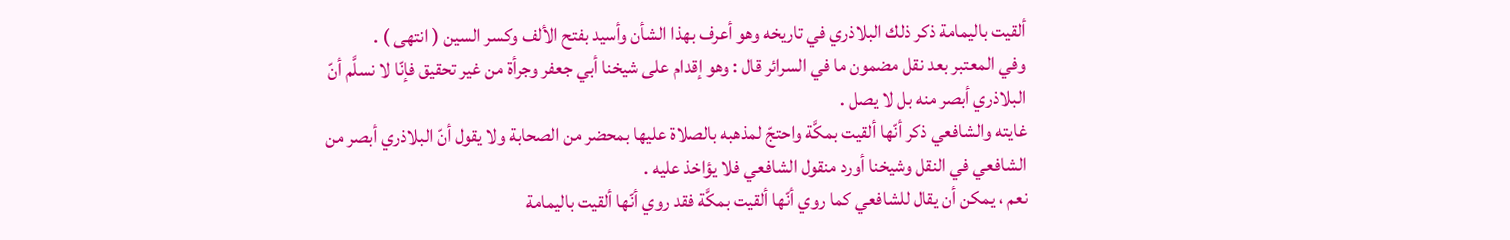ألقيت باليمامة ذكر ذلك البلاذري في تاريخه وهو أعرف بهذا الشأن وأسيد بفتح الألف وكسر السين ( انتهى ) .
وفي المعتبر بعد نقل مضمون ما في السرائر قال : وهو إقدام على شيخنا أبي جعفر وجرأة من غير تحقيق فإنّا لا نسلَّم أنّ البلاذري أبصر منه بل لا يصل .
غايته والشافعي ذكر أنّها ألقيت بمكَّة واحتجّ لمذهبه بالصلاة عليها بمحضر من الصحابة ولا يقول أنّ البلاذري أبصر من الشافعي في النقل وشيخنا أورد منقول الشافعي فلا يؤاخذ عليه .
نعم ، يمكن أن يقال للشافعي كما روي أنّها ألقيت بمكَّة فقد روي أنّها ألقيت باليمامة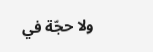ولا حجّة في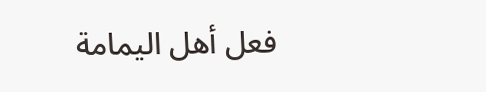فعل أهل اليمامة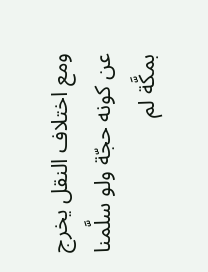ومع اختلاف النقل يخرج عن كونه حجّة ولو سلَّمنا بمكَّة لم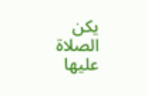يكن الصلاة عليها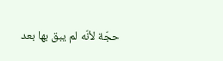حجّة لأنّه لم يبق بها بعد